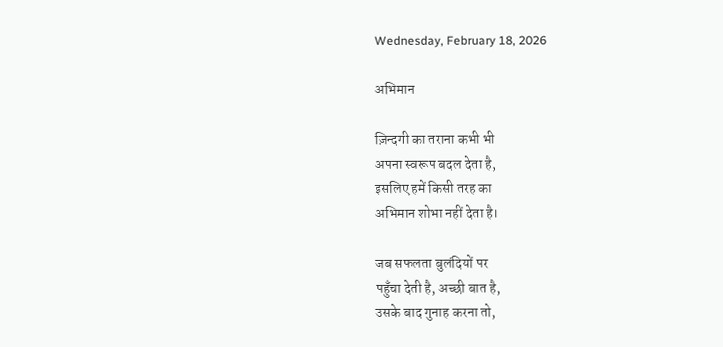Wednesday, February 18, 2026

अभिमान

ज़िन्दगी का तराना कभी भी
अपना स्वरूप बदल देता है,
इसलिए हमें किसी तरह का
अभिमान शोभा नहीं देता है।

जब सफलता बुलंदियों पर
पहुँचा देती है, अच्छी बात है,
उसके बाद गुनाह करना तो,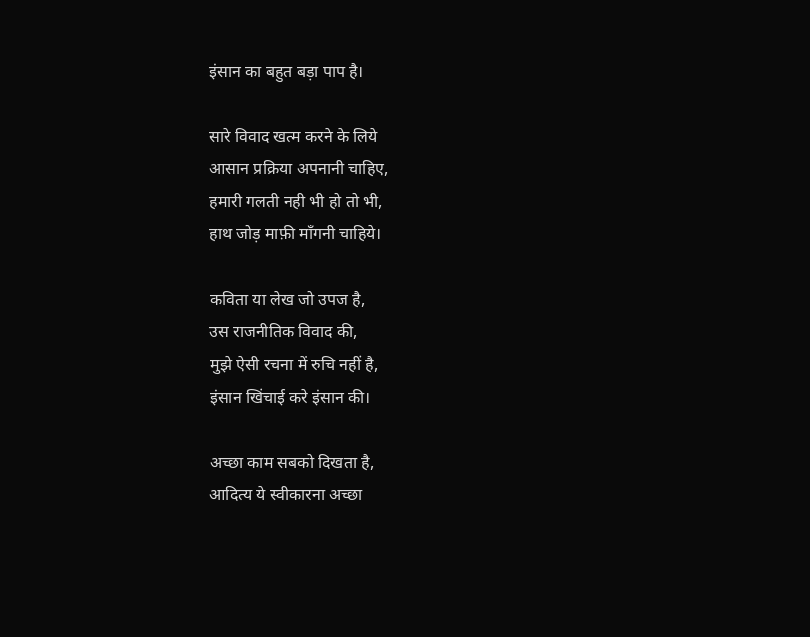इंसान का बहुत बड़ा पाप है।

सारे विवाद खत्म करने के लिये
आसान प्रक्रिया अपनानी चाहिए,
हमारी गलती नही भी हो तो भी,
हाथ जोड़ माफ़ी माँगनी चाहिये।

कविता या लेख जो उपज है,
उस राजनीतिक विवाद की,
मुझे ऐसी रचना में रुचि नहीं है,
इंसान खिंचाई करे इंसान की।

अच्छा काम सबको दिखता है,
आदित्य ये स्वीकारना अच्छा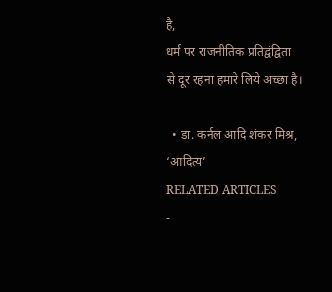है,
धर्म पर राजनीतिक प्रतिद्वंद्विता
से दूर रहना हमारे लिये अच्छा है।

  • डा. कर्नल आदि शंकर मिश्र, ‘आदित्य’
RELATED ARTICLES
-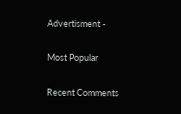Advertisment -

Most Popular

Recent Comments